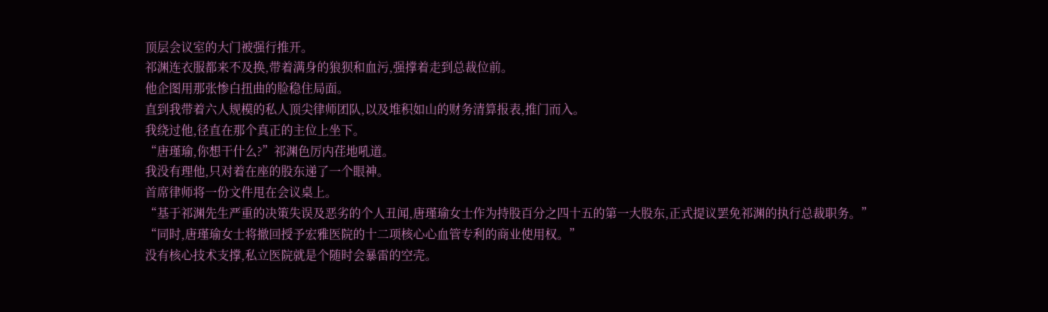顶层会议室的大门被强行推开。
祁渊连衣服都来不及换,带着满身的狼狈和血污,强撑着走到总裁位前。
他企图用那张惨白扭曲的脸稳住局面。
直到我带着六人规模的私人顶尖律师团队,以及堆积如山的财务清算报表,推门而入。
我绕过他,径直在那个真正的主位上坐下。
“唐瑾瑜,你想干什么?”祁渊色厉内荏地吼道。
我没有理他,只对着在座的股东递了一个眼神。
首席律师将一份文件甩在会议桌上。
“基于祁渊先生严重的决策失误及恶劣的个人丑闻,唐瑾瑜女士作为持股百分之四十五的第一大股东,正式提议罢免祁渊的执行总裁职务。”
“同时,唐瑾瑜女士将撤回授予宏雅医院的十二项核心心血管专利的商业使用权。”
没有核心技术支撑,私立医院就是个随时会暴雷的空壳。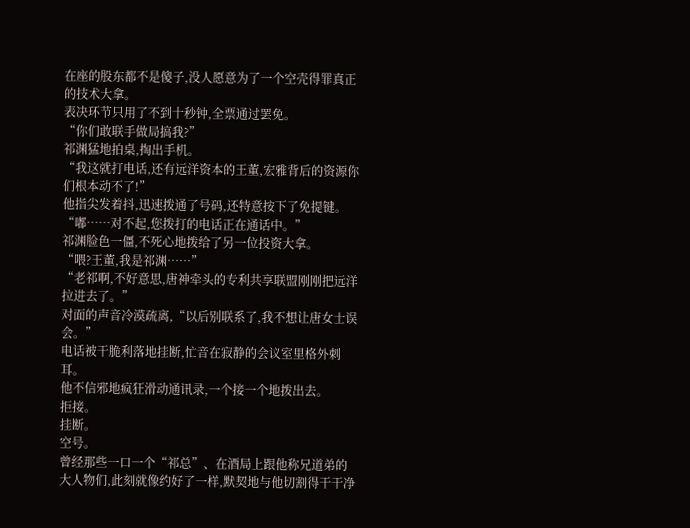在座的股东都不是傻子,没人愿意为了一个空壳得罪真正的技术大拿。
表决环节只用了不到十秒钟,全票通过罢免。
“你们敢联手做局搞我?”
祁渊猛地拍桌,掏出手机。
“我这就打电话,还有远洋资本的王董,宏雅背后的资源你们根本动不了!”
他指尖发着抖,迅速拨通了号码,还特意按下了免提键。
“嘟……对不起,您拨打的电话正在通话中。”
祁渊脸色一僵,不死心地拨给了另一位投资大拿。
“喂?王董,我是祁渊……”
“老祁啊,不好意思,唐神牵头的专利共享联盟刚刚把远洋拉进去了。”
对面的声音冷漠疏离,“以后别联系了,我不想让唐女士误会。”
电话被干脆利落地挂断,忙音在寂静的会议室里格外刺耳。
他不信邪地疯狂滑动通讯录,一个接一个地拨出去。
拒接。
挂断。
空号。
曾经那些一口一个“祁总”、在酒局上跟他称兄道弟的大人物们,此刻就像约好了一样,默契地与他切割得干干净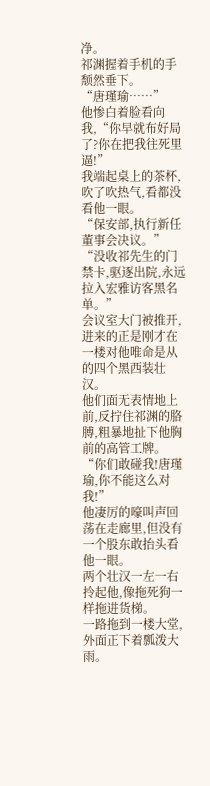净。
祁渊握着手机的手颓然垂下。
“唐瑾瑜……”
他惨白着脸看向我,“你早就布好局了?你在把我往死里逼!”
我端起桌上的茶杯,吹了吹热气,看都没看他一眼。
“保安部,执行新任董事会决议。”
“没收祁先生的门禁卡,驱逐出院,永远拉入宏雅访客黑名单。”
会议室大门被推开,进来的正是刚才在一楼对他唯命是从的四个黑西装壮汉。
他们面无表情地上前,反拧住祁渊的胳膊,粗暴地扯下他胸前的高管工牌。
“你们敢碰我!唐瑾瑜,你不能这么对我!”
他凄厉的嚎叫声回荡在走廊里,但没有一个股东敢抬头看他一眼。
两个壮汉一左一右拎起他,像拖死狗一样拖进货梯。
一路拖到一楼大堂,外面正下着瓢泼大雨。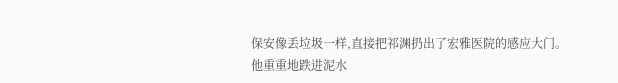保安像丢垃圾一样,直接把祁渊扔出了宏雅医院的感应大门。
他重重地跌进泥水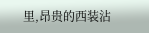里,昂贵的西装沾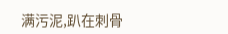满污泥,趴在刺骨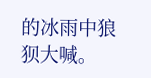的冰雨中狼狈大喊。